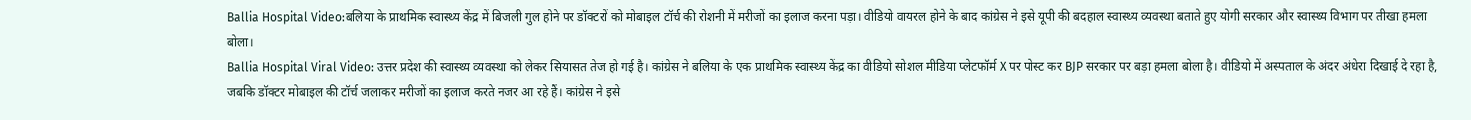Ballia Hospital Video:बलिया के प्राथमिक स्वास्थ्य केंद्र में बिजली गुल होने पर डॉक्टरों को मोबाइल टॉर्च की रोशनी में मरीजों का इलाज करना पड़ा। वीडियो वायरल होने के बाद कांग्रेस ने इसे यूपी की बदहाल स्वास्थ्य व्यवस्था बताते हुए योगी सरकार और स्वास्थ्य विभाग पर तीखा हमला बोला।
Ballia Hospital Viral Video: उत्तर प्रदेश की स्वास्थ्य व्यवस्था को लेकर सियासत तेज हो गई है। कांग्रेस ने बलिया के एक प्राथमिक स्वास्थ्य केंद्र का वीडियो सोशल मीडिया प्लेटफॉर्म X पर पोस्ट कर BJP सरकार पर बड़ा हमला बोला है। वीडियो में अस्पताल के अंदर अंधेरा दिखाई दे रहा है, जबकि डॉक्टर मोबाइल की टॉर्च जलाकर मरीजों का इलाज करते नजर आ रहे हैं। कांग्रेस ने इसे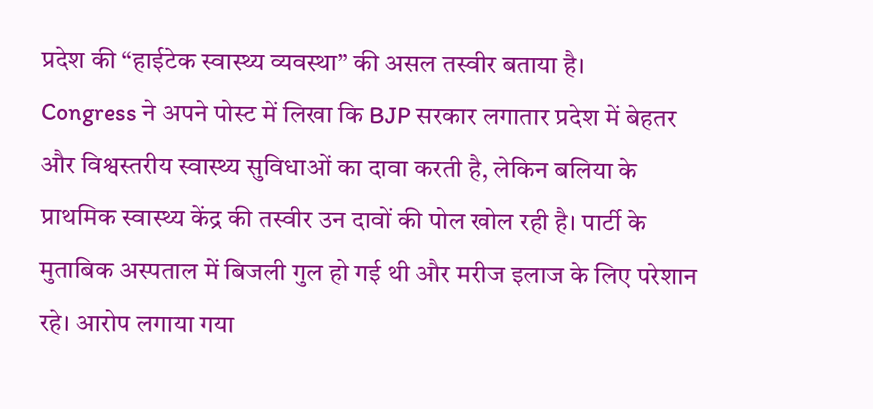प्रदेश की “हाईटेक स्वास्थ्य व्यवस्था” की असल तस्वीर बताया है।
Congress ने अपने पोस्ट में लिखा कि BJP सरकार लगातार प्रदेश में बेहतर और विश्वस्तरीय स्वास्थ्य सुविधाओं का दावा करती है, लेकिन बलिया के प्राथमिक स्वास्थ्य केंद्र की तस्वीर उन दावों की पोल खोल रही है। पार्टी के मुताबिक अस्पताल में बिजली गुल हो गई थी और मरीज इलाज के लिए परेशान रहे। आरोप लगाया गया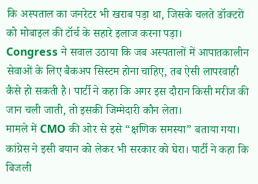कि अस्पताल का जनरेटर भी खराब पड़ा था, जिसके चलते डॉक्टरों को मोबाइल की टॉर्च के सहारे इलाज करना पड़ा।
Congress ने सवाल उठाया कि जब अस्पतालों में आपातकालीन सेवाओं के लिए बैकअप सिस्टम होना चाहिए, तब ऐसी लापरवाही कैसे हो सकती है। पार्टी ने कहा कि अगर इस दौरान किसी मरीज की जान चली जाती, तो इसकी जिम्मेदारी कौन लेता।
मामले में CMO की ओर से इसे “क्षणिक समस्या” बताया गया। कांग्रेस ने इसी बयान को लेकर भी सरकार को घेरा। पार्टी ने कहा कि बिजली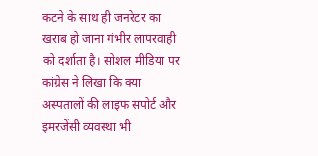कटने के साथ ही जनरेटर का खराब हो जाना गंभीर लापरवाही को दर्शाता है। सोशल मीडिया पर कांग्रेस ने लिखा कि क्या अस्पतालों की लाइफ सपोर्ट और इमरजेंसी व्यवस्था भी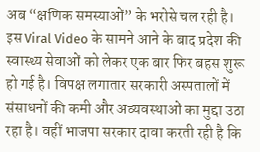अब “क्षणिक समस्याओं” के भरोसे चल रही है।
इस Viral Video के सामने आने के बाद प्रदेश की स्वास्थ्य सेवाओं को लेकर एक बार फिर बहस शुरू हो गई है। विपक्ष लगातार सरकारी अस्पतालों में संसाधनों की कमी और अव्यवस्थाओं का मुद्दा उठा रहा है। वहीं भाजपा सरकार दावा करती रही है कि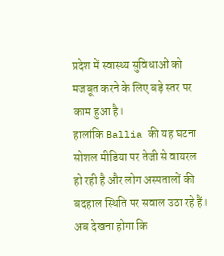प्रदेश में स्वास्थ्य सुविधाओं को मजबूत करने के लिए बड़े स्तर पर काम हुआ है।
हालांकि Ballia की यह घटना सोशल मीडिया पर तेजी से वायरल हो रही है और लोग अस्पतालों की बदहाल स्थिति पर सवाल उठा रहे हैं। अब देखना होगा कि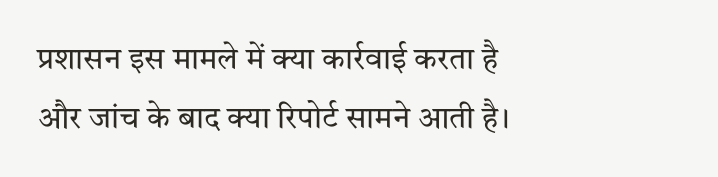प्रशासन इस मामले में क्या कार्रवाई करता है और जांच के बाद क्या रिपोर्ट सामने आती है।